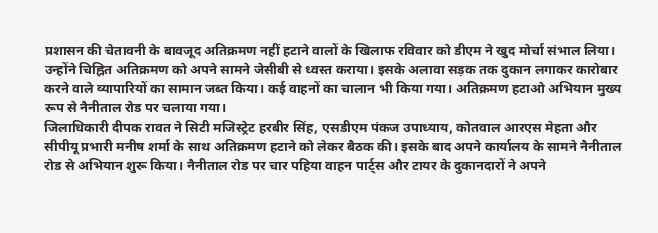प्रशासन की चेतावनी के बावजूद अतिक्रमण नहीं हटाने वालों के खिलाफ रविवार को डीएम ने खुद मोर्चा संभाल लिया। उन्होंने चिह्नित अतिक्रमण को अपने सामने जेसीबी से ध्वस्त कराया। इसके अलावा सड़क तक दुकान लगाकर कारोबार करने वाले व्यापारियों का सामान जब्त किया। कई वाहनों का चालान भी किया गया। अतिक्रमण हटाओ अभियान मुख्य रूप से नैनीताल रोड पर चलाया गया।
जिलाधिकारी दीपक रावत ने सिटी मजिस्ट्रेट हरबीर सिंह, एसडीएम पंकज उपाध्याय, कोतवाल आरएस मेहता और सीपीयू प्रभारी मनीष शर्मा के साथ अतिक्रमण हटाने को लेकर बैठक की। इसके बाद अपने कार्यालय के सामने नैनीताल रोड से अभियान शुरू किया। नैनीताल रोड पर चार पहिया वाहन पार्ट्स और टायर के दुकानदारों ने अपने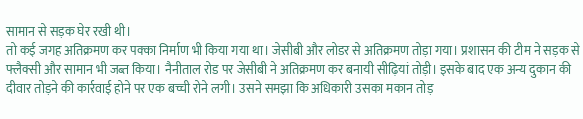सामान से सड़क घेर रखी थी।
तो कई जगह अतिक्रमण कर पक्का निर्माण भी किया गया था। जेसीबी और लोडर से अतिक्रमण तोड़ा गया। प्रशासन की टीम ने सड़क से फ्लैक्सी और सामान भी जब्त किया। नैनीताल रोड पर जेसीबी ने अतिक्रमण कर बनायी सीढ़ियां तोड़ी। इसके बाद एक अन्य दुकान की दीवार तोड़ने की कार्रवाई होने पर एक बच्ची रोने लगी। उसने समझा कि अधिकारी उसका मकान तोड़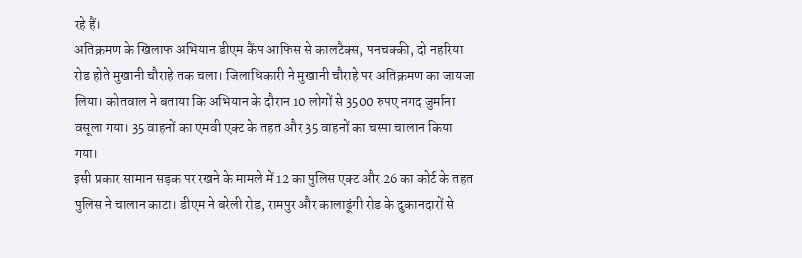रहे हैं।
अतिक्रमण के खिलाफ अभियान डीएम कैंप आफिस से कालटैक्स, पनचक्की, दो नहरिया रोड होते मुखानी चौराहे तक चला। जिलाधिकारी ने मुखानी चौराहे पर अतिक्रमण का जायजा लिया। कोतवाल ने बताया कि अभियान के दौरान 10 लोगों से 3500 रुपए नगद जुर्माना वसूला गया। 35 वाहनों का एमवी एक्ट के तहत और 35 वाहनों का चस्पा चालान किया गया।
इसी प्रकार सामान सड़क पर रखने के मामले में 12 का पुलिस एक्ट और 26 का कोर्ट के तहत पुलिस ने चालान काटा। डीएम ने बरेली रोड, रामपुर और कालाढूंगी रोड के दुकानदारों से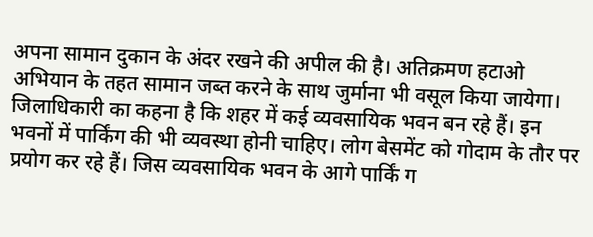अपना सामान दुकान के अंदर रखने की अपील की है। अतिक्रमण हटाओ अभियान के तहत सामान जब्त करने के साथ जुर्माना भी वसूल किया जायेगा।
जिलाधिकारी का कहना है कि शहर में कई व्यवसायिक भवन बन रहे हैं। इन भवनों में पार्किंग की भी व्यवस्था होनी चाहिए। लोग बेसमेंट को गोदाम के तौर पर प्रयोग कर रहे हैं। जिस व्यवसायिक भवन के आगे पार्किं ग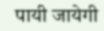पायी जायेगी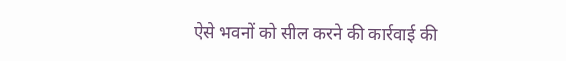ऐसे भवनों को सील करने की कार्रवाई की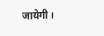जायेगी।